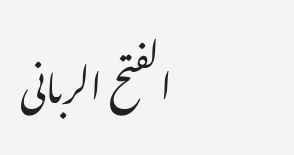الفتح الربانی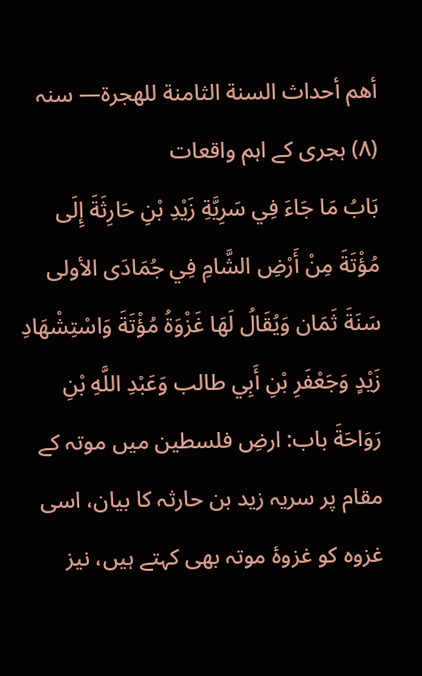أهم أحداث السنة الثامنة للهجرة— سنہ (۸) ہجری کے اہم واقعات
بَابُ مَا جَاءَ فِي سَرِيَّةِ زَيْدِ بْنِ حَارِثَةَ إِلَى مُؤْتَةَ مِنْ أَرْضِ الشَّامِ فِي جُمَادَى الأولى سَنَةَ ثَمَان وَيُقَالُ لَهَا غَزْوَةُ مُؤْتَةَ وَاسْتِشْهَادِ زَيْدٍ وَجَعْفَرِ بْنِ أَبِي طالب وَعَبْدِ اللَّهِ بْنِ رَوَاحَةَ باب: ارضِ فلسطین میں موتہ کے مقام پر سریہ زید بن حارثہ کا بیان، اسی غزوہ کو غزوۂ موتہ بھی کہتے ہیں، نیز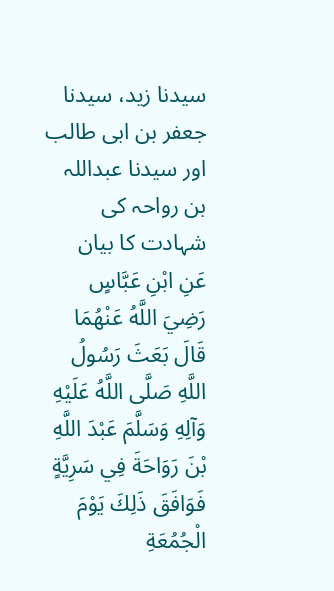سیدنا زید، سیدنا جعفر بن ابی طالب اور سیدنا عبداللہ بن رواحہ کی شہادت کا بیان
عَنِ ابْنِ عَبَّاسٍ رَضِيَ اللَّهُ عَنْهُمَا قَالَ بَعَثَ رَسُولُ اللَّهِ صَلَّى اللَّهُ عَلَيْهِ وَآلِهِ وَسَلَّمَ عَبْدَ اللَّهِ بْنَ رَوَاحَةَ فِي سَرِيَّةٍ فَوَافَقَ ذَلِكَ يَوْمَ الْجُمُعَةِ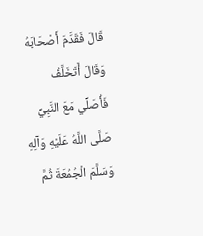قَالَ فَقَدَّمَ أَصْحَابَهُ وَقَالَ أَتَخَلَّفُ فَأُصَلِّي مَعَ النَّبِيِّ صَلَّى اللَّهُ عَلَيْهِ وَآلِهِ وَسَلَّمَ الْجُمُعَةَ ثُمَّ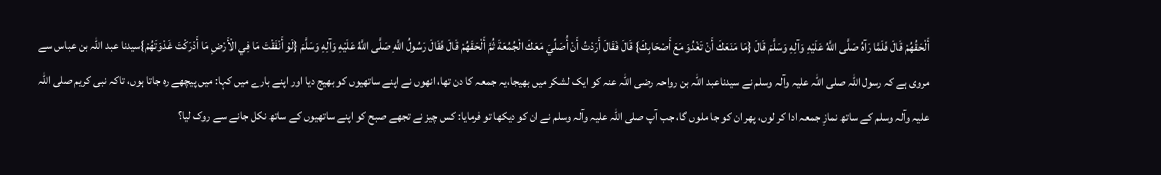أَلْحَقُهُمْ قَالَ فَلَمَّا رَآهُ صَلَّى اللَّهُ عَلَيْهِ وَآلِهِ وَسَلَّمَ قَالَ {مَا مَنَعَكَ أَنْ تَغْدُوَ مَعَ أَصْحَابِكَ} قَالَ فَقَالَ أَرَدْتُ أَنْ أُصَلِّيَ مَعَكَ الْجُمُعَةَ ثُمَّ أَلْحَقَهُمْ قَالَ فَقَالَ رَسُولُ اللَّهِ صَلَّى اللَّهُ عَلَيْهِ وَآلِهِ وَسَلَّمَ {لَوْ أَنْفَقْتَ مَا فِي الْأَرْضِ مَا أَدْرَكْتَ غَدْوَتَهُمْ}سیدنا عبد اللہ بن عباس سے مروی ہے کہ رسول اللہ صلی اللہ علیہ وآلہ وسلم نے سیدناعبد اللہ بن رواحہ رضی اللہ عنہ کو ایک لشکر میں بھیجا،یہ جمعہ کا دن تھا، انھوں نے اپنے ساتھیوں کو بھیج دیا اور اپنے بارے میں کہا: میں پیچھے رہ جاتا ہوں، تاکہ نبی کریم صلی اللہ علیہ وآلہ وسلم کے ساتھ نمازِ جمعہ ادا کر لوں، پھر ان کو جا ملوں گا، جب آپ صلی اللہ علیہ وآلہ وسلم نے ان کو دیکھا تو فرمایا: کس چیز نے تجھے صبح کو اپنے ساتھیوں کے ساتھ نکل جانے سے روک لیا؟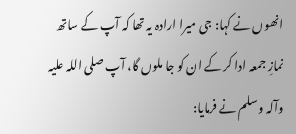انھوں نے کہا: جی میرا ارادہ یہ تھا کہ آپ کے ساتھ نمازِ جمعہ ادا کر کے ان کو جا ملوں گا، آپ صلی اللہ علیہ وآلہ وسلم نے فرمایا: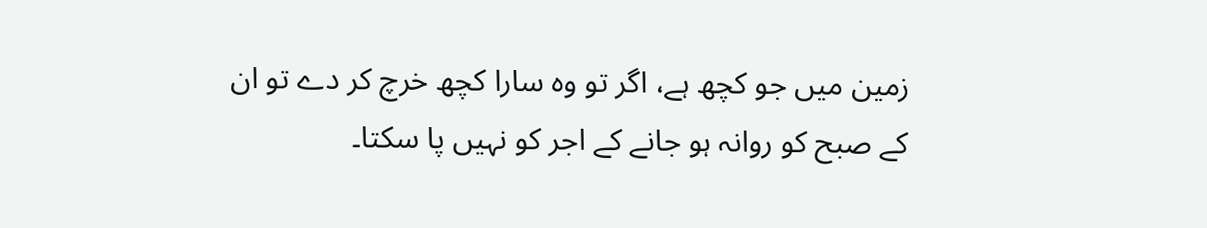زمین میں جو کچھ ہے، اگر تو وہ سارا کچھ خرچ کر دے تو ان کے صبح کو روانہ ہو جانے کے اجر کو نہیں پا سکتا۔